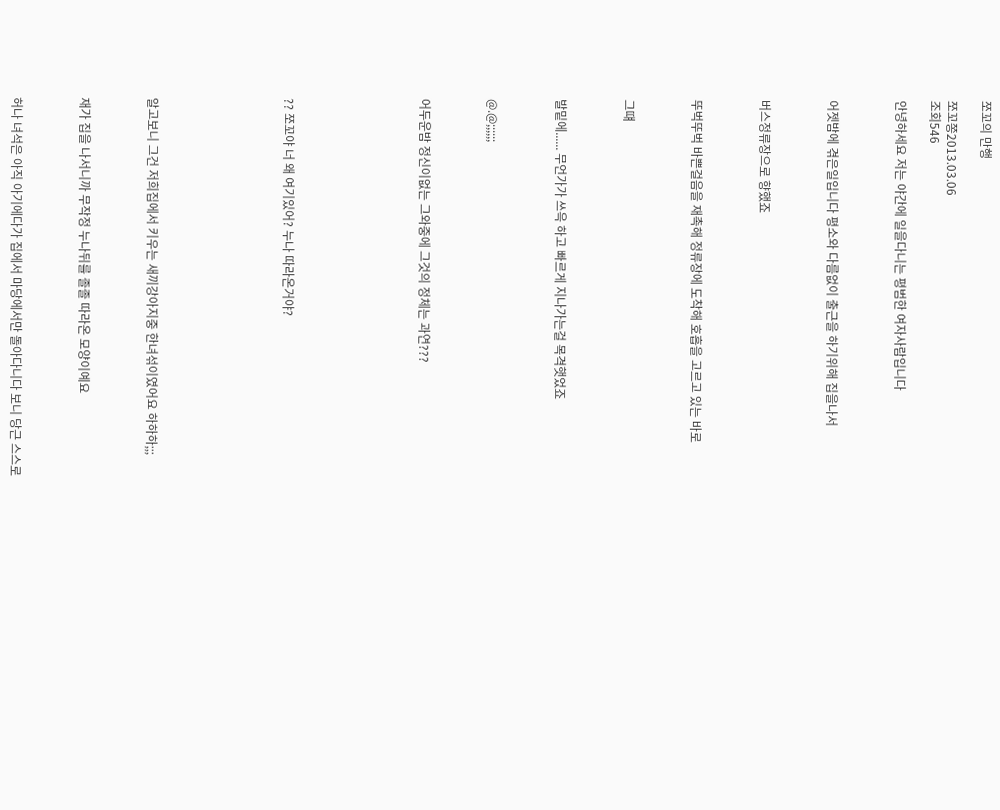쪼꼬의 만행

쪼꼬쫑2013.03.06
조회546

안녕하세요 저는 야간에 일을다니는 평범한 여자사람입니다



어젯밤에 겪은일입니다 평소와 다름없이 출근을 하기위해 집을나서



버스정류장으로 향했죠



뚜벅뚜벅 바쁜걸음을 재촉해 정류장에 도착해 호흡을 고르고 있는 바로



그떄



발밑에...... 무언가가 쓰윽 하고 빠르게 지나가는걸 목격햇었죠



@.@;;;;;;



어두운밤 정신이없는 그와중에 그것의 정체는 과연???







?? 쪼꼬야 너 왜 여기있어? 누나 따라온거야?







알고보니 그건 저희집에서 키우는 새끼강아지중 한녀섞이였어요 하하하;;;



재가 집을 나서니까 무작정 누나뒤를 졸졸 따라온 모양이예요



허나 녀석은 아직 아기에다가 집에서 마당에서만 돌아다니다 보니 당근 스스로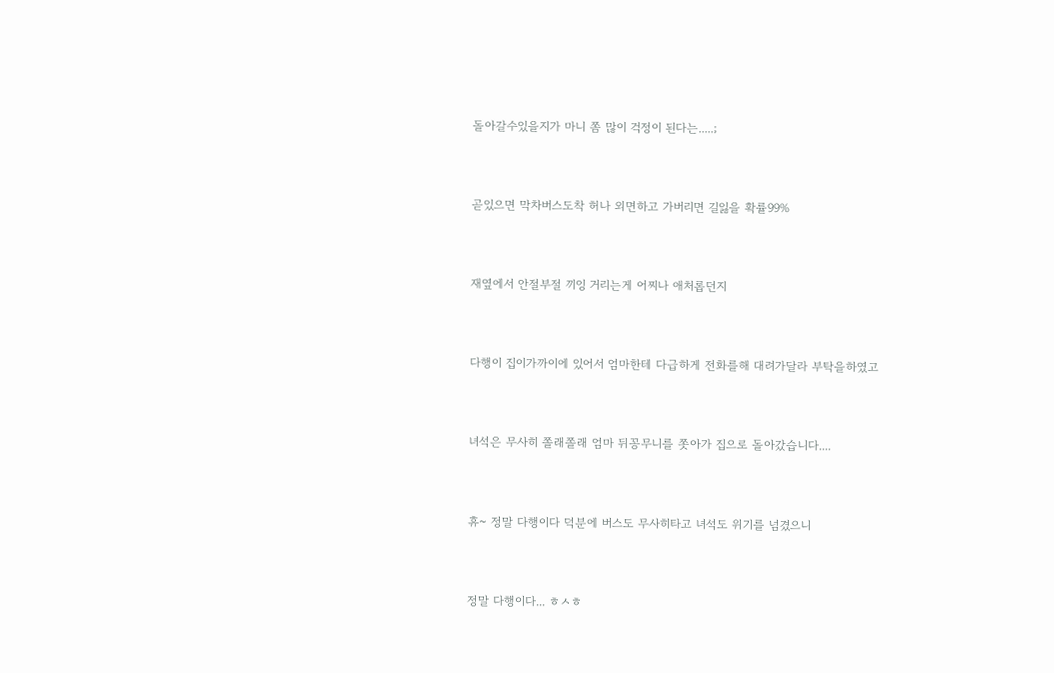돌아갈수있을지가 마니 쫌 많이 걱정이 된다는.....;



곧있으면 막차버스도착 허나 외면하고 가버리면 길잃을 확률99%



재옆에서 안절부절 끼잉 거리는게 어찌나 애처롭던지



다행이 집이가까이에 있어서 엄마한테 다급하게 전화를해 대려가달라 부탁을하였고



녀석은 무사히 쫄래쫄래 엄마 뒤꽁무니를 쫏아가 집으로 돌아갔습니다....



휴~ 정말 다행이다 덕분에 버스도 무사히타고 녀석도 위기를 넘겼으니



정말 다행이다... ㅎㅅㅎ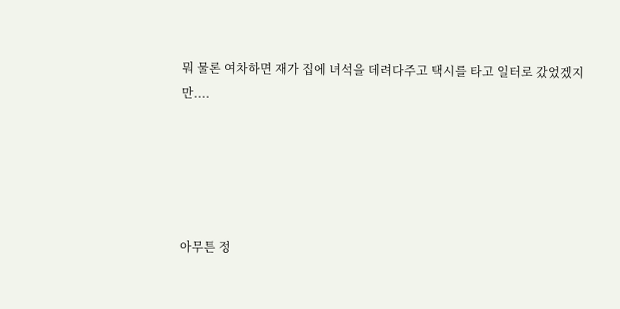뭐 물론 여차하면 재가 집에 녀석을 데려다주고 택시를 타고 일터로 갔었겠지만....





아무튼 정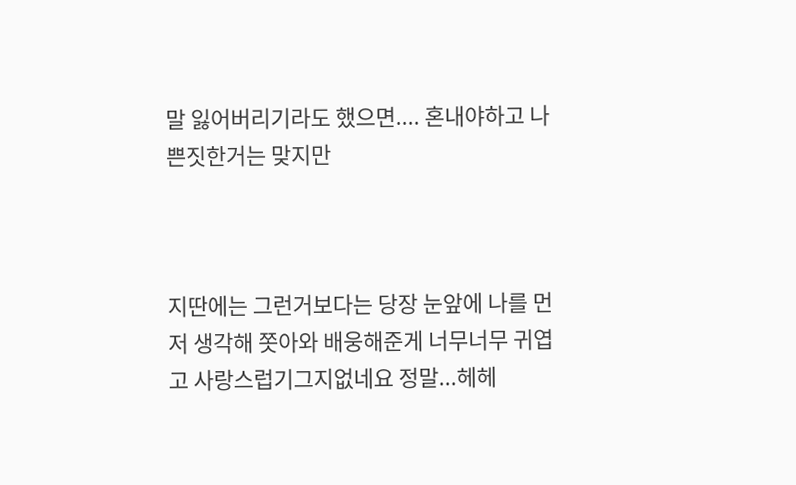말 잃어버리기라도 했으면.... 혼내야하고 나쁜짓한거는 맞지만



지딴에는 그런거보다는 당장 눈앞에 나를 먼저 생각해 쫏아와 배웅해준게 너무너무 귀엽고 사랑스럽기그지없네요 정말...헤헤